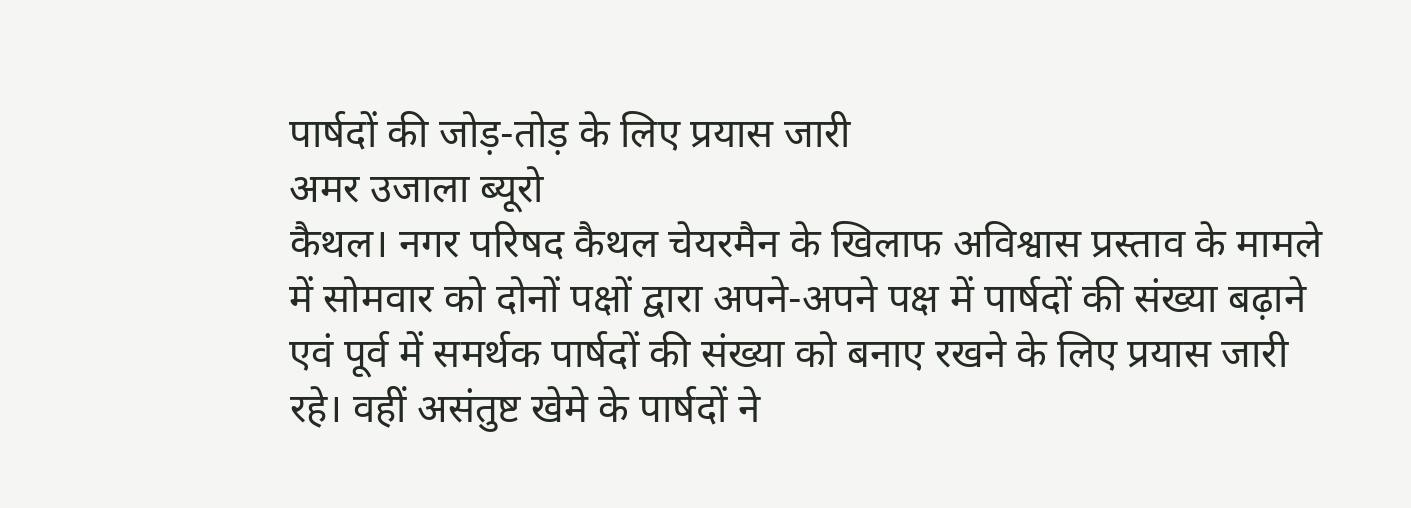पार्षदों की जोड़-तोड़ के लिए प्रयास जारी
अमर उजाला ब्यूरो
कैथल। नगर परिषद कैथल चेयरमैन के खिलाफ अविश्वास प्रस्ताव के मामले में सोमवार को दोनों पक्षों द्वारा अपने-अपने पक्ष में पार्षदों की संख्या बढ़ाने एवं पूर्व में समर्थक पार्षदों की संख्या को बनाए रखने के लिए प्रयास जारी रहे। वहीं असंतुष्ट खेमे के पार्षदों ने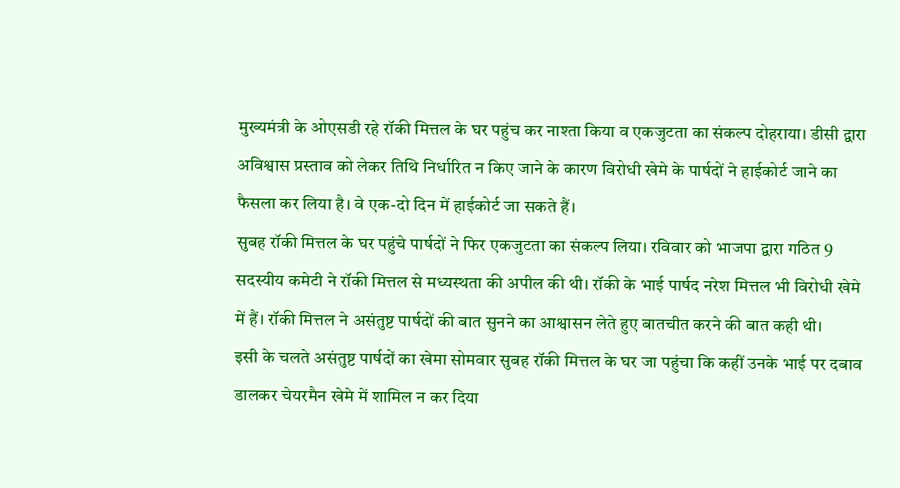मुख्यमंत्री के ओएसडी रहे रॉकी मित्तल के घर पहुंच कर नाश्ता किया व एकजुटता का संकल्प दोहराया। डीसी द्वारा अविश्वास प्रस्ताव को लेकर तिथि निर्धारित न किए जाने के कारण विरोधी खेमे के पार्षदों ने हाईकोर्ट जाने का फैसला कर लिया है। वे एक-दो दिन में हाईकोर्ट जा सकते हैं।
सुबह रॉकी मित्तल के घर पहुंचे पार्षदों ने फिर एकजुटता का संकल्प लिया। रविवार को भाजपा द्वारा गठित 9 सदस्यीय कमेटी ने रॉकी मित्तल से मध्यस्थता की अपील की थी। रॉकी के भाई पार्षद नरेश मित्तल भी विरोधी खेमे में हैं। रॉकी मित्तल ने असंतुष्ट पार्षदों की बात सुनने का आश्वासन लेते हुए बातचीत करने की बात कही थी।
इसी के चलते असंतुष्ट पार्षदों का खेमा सोमवार सुबह रॉकी मित्तल के घर जा पहुंचा कि कहीं उनके भाई पर दबाव डालकर चेयरमैन खेमे में शामिल न कर दिया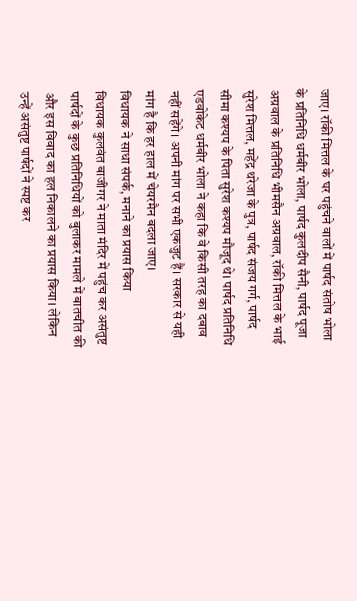जाए। रॉकी मित्तल के घर पहुंचने वालों में पार्षद संतोष भोला के प्रतिनिधि धर्मबीर भोला, पार्षद कुलदीप सैनी, पार्षद पूजा अग्रवाल के प्रतिनिधि भीमसैन अग्रवाल, रॉकी मित्तल के भाई सुरेश मित्तल, महेंद्र थरेजा के पुत्र, पार्षद संजय गर्ग, पार्षद सीमा कश्यप के पिता सुरेश कश्यप मौजूद थे। पार्षद प्रतिनिधि एडवोकेट धर्मबीर भोला ने कहा कि वे किसी तरह का दबाव नहीं सहेंगे। अपनी मांग पर सभी एकजुट हैं। सरकार से यही मांग है कि हर हाल में चेयरमैन बदला जाए।
विधायक ने साधा संपर्क, मनाने का प्रयास किया
विधायक कुलवंत बाजीगर ने माता मंदिर में पहुंच कर असंतुष्ट पार्षदों के कुछ प्रतिनिधियों को बुलाकर मामले में बातचीत की और इस विवाद का हल निकालने का प्रयास किया। लेकिन उन्हें असंतुष्ट पार्षदों ने स्पष्ट कर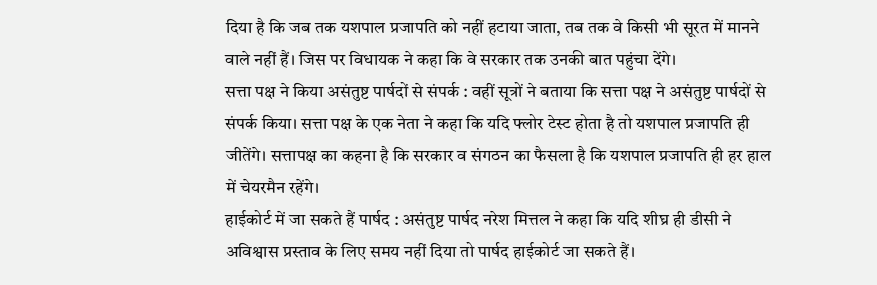दिया है कि जब तक यशपाल प्रजापति को नहीं हटाया जाता, तब तक वे किसी भी सूरत में मानने वाले नहीं हैं। जिस पर विधायक ने कहा कि वे सरकार तक उनकी बात पहुंचा देंगे।
सत्ता पक्ष ने किया असंतुष्ट पार्षदों से संपर्क : वहीं सूत्रों ने बताया कि सत्ता पक्ष ने असंतुष्ट पार्षदों से संपर्क किया। सत्ता पक्ष के एक नेता ने कहा कि यदि फ्लोर टेस्ट होता है तो यशपाल प्रजापति ही जीतेंगे। सत्तापक्ष का कहना है कि सरकार व संगठन का फैसला है कि यशपाल प्रजापति ही हर हाल में चेयरमैन रहेंगे।
हाईकोर्ट में जा सकते हैं पार्षद : असंतुष्ट पार्षद नरेश मित्तल ने कहा कि यदि शीघ्र ही डीसी ने अविश्वास प्रस्ताव के लिए समय नहीं दिया तो पार्षद हाईकोर्ट जा सकते हैं।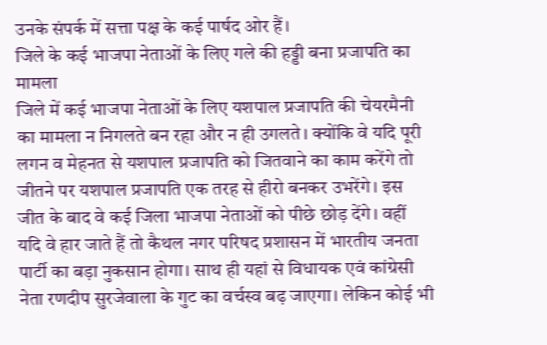उनके संपर्क में सत्ता पक्ष के कई पार्षद ओर हैं।
जिले के कई भाजपा नेताओं के लिए गले की हड्डी बना प्रजापति का मामला
जिले में कई भाजपा नेताओं के लिए यशपाल प्रजापति की चेयरमैनी का मामला न निगलते बन रहा और न ही उगलते। क्योंकि वे यदि पूरी लगन व मेहनत से यशपाल प्रजापति को जितवाने का काम करेंगे तो जीतने पर यशपाल प्रजापति एक तरह से हीरो बनकर उभरेंगे। इस जीत के बाद वे कई जिला भाजपा नेताओं को पीछे छोड़ देंगे। वहीं यदि वे हार जाते हैं तो कैथल नगर परिषद प्रशासन में भारतीय जनता पार्टी का बड़ा नुकसान होगा। साथ ही यहां से विधायक एवं कांग्रेसी नेता रणदीप सुरजेवाला के गुट का वर्चस्व बढ़ जाएगा। लेकिन कोई भी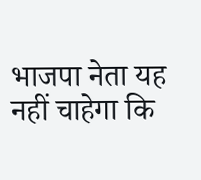भाजपा नेता यह नहीं चाहेगा कि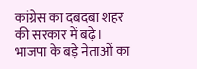कांग्रेस का दबदबा शहर की सरकार में बढ़े।
भाजपा के बड़े नेताओं का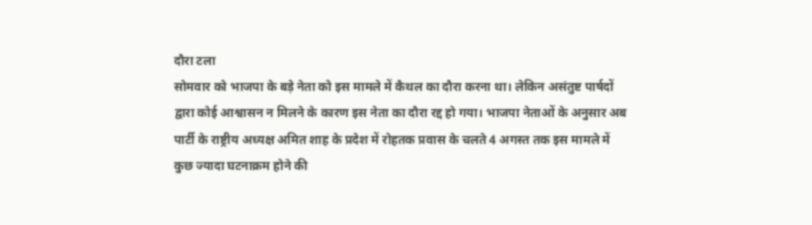दौरा टला
सोमवार को भाजपा के बड़े नेता को इस मामले में कैथल का दौरा करना था। लेकिन असंतुष्ट पार्षदों द्वारा कोई आश्वासन न मिलने के कारण इस नेता का दौरा रद्द हो गया। भाजपा नेताओं के अनुसार अब पार्टी के राष्ट्रीय अध्यक्ष अमित शाह के प्रदेश में रोहतक प्रवास के चलते 4 अगस्त तक इस मामले में कुछ ज्यादा घटनाक्रम होने की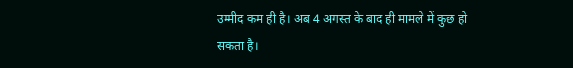उम्मीद कम ही है। अब 4 अगस्त के बाद ही मामले में कुछ हो सकता है।